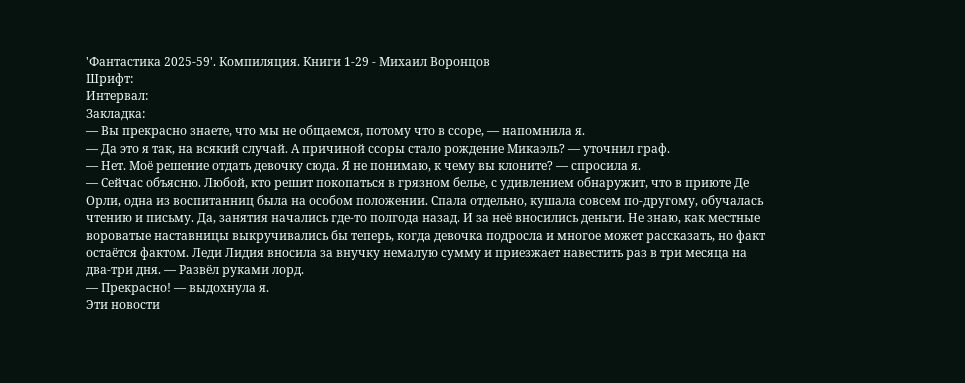'Фантастика 2025-59'. Компиляция. Книги 1-29 - Михаил Воронцов
Шрифт:
Интервал:
Закладка:
— Вы прекрасно знаете, что мы не общаемся, потому что в ссоре, — напомнила я.
— Да это я так, на всякий случай. А причиной ссоры стало рождение Микаэль? — уточнил граф.
— Нет. Моё решение отдать девочку сюда. Я не понимаю, к чему вы клоните? — спросила я.
— Сейчас объясню. Любой, кто решит покопаться в грязном белье, с удивлением обнаружит, что в приюте Де Орли, одна из воспитанниц была на особом положении. Спала отдельно, кушала совсем по-другому, обучалась чтению и письму. Да, занятия начались где-то полгода назад. И за неё вносились деньги. Не знаю, как местные вороватые наставницы выкручивались бы теперь, когда девочка подросла и многое может рассказать, но факт остаётся фактом. Леди Лидия вносила за внучку немалую сумму и приезжает навестить раз в три месяца на два-три дня. — Развёл руками лорд.
— Прекрасно! — выдохнула я.
Эти новости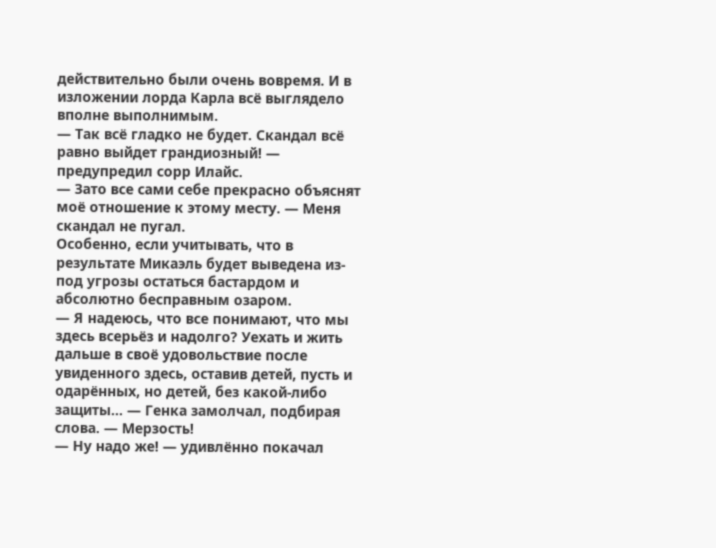действительно были очень вовремя. И в изложении лорда Карла всё выглядело вполне выполнимым.
— Так всё гладко не будет. Скандал всё равно выйдет грандиозный! — предупредил сорр Илайс.
— Зато все сами себе прекрасно объяснят моё отношение к этому месту. — Меня скандал не пугал.
Особенно, если учитывать, что в результате Микаэль будет выведена из-под угрозы остаться бастардом и абсолютно бесправным озаром.
— Я надеюсь, что все понимают, что мы здесь всерьёз и надолго? Уехать и жить дальше в своё удовольствие после увиденного здесь, оставив детей, пусть и одарённых, но детей, без какой-либо защиты… — Генка замолчал, подбирая слова. — Мерзость!
— Ну надо же! — удивлённо покачал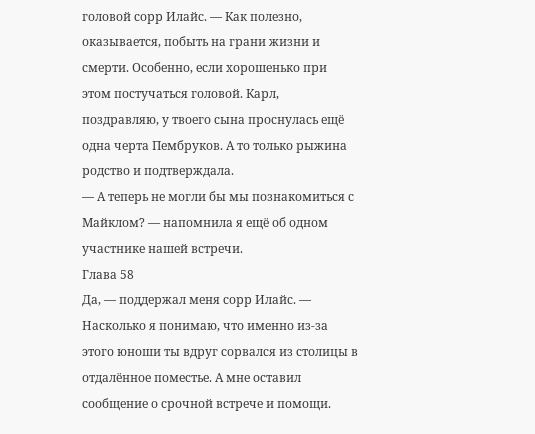головой сорр Илайс. — Как полезно, оказывается, побыть на грани жизни и смерти. Особенно, если хорошенько при этом постучаться головой. Карл, поздравляю, у твоего сына проснулась ещё одна черта Пембруков. А то только рыжина родство и подтверждала.
— А теперь не могли бы мы познакомиться с Майклом? — напомнила я ещё об одном участнике нашей встречи.
Глава 58
Да, — поддержал меня сорр Илайс. — Насколько я понимаю, что именно из-за этого юноши ты вдруг сорвался из столицы в отдалённое поместье. А мне оставил сообщение о срочной встрече и помощи.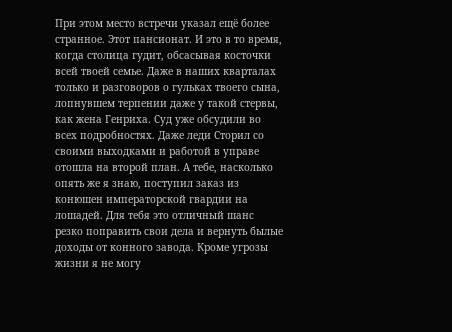При этом место встречи указал ещё более странное. Этот пансионат. И это в то время, когда столица гудит, обсасывая косточки всей твоей семье. Даже в наших кварталах только и разговоров о гульках твоего сына, лопнувшем терпении даже у такой стервы, как жена Генриха. Суд уже обсудили во всех подробностях. Даже леди Сторил со своими выходками и работой в управе отошла на второй план. А тебе, насколько опять же я знаю, поступил заказ из конюшен императорской гвардии на лошадей. Для тебя это отличный шанс резко поправить свои дела и вернуть былые доходы от конного завода. Кроме угрозы жизни я не могу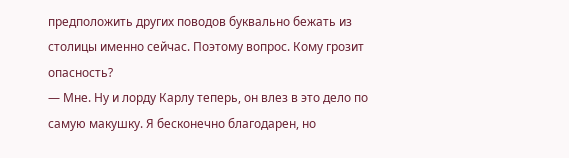предположить других поводов буквально бежать из столицы именно сейчас. Поэтому вопрос. Кому грозит опасность?
— Мне. Ну и лорду Карлу теперь, он влез в это дело по самую макушку. Я бесконечно благодарен, но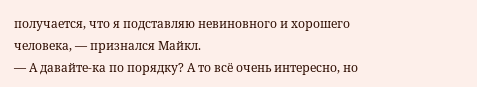получается, что я подставляю невиновного и хорошего человека, — признался Майкл.
— А давайте-ка по порядку? А то всё очень интересно, но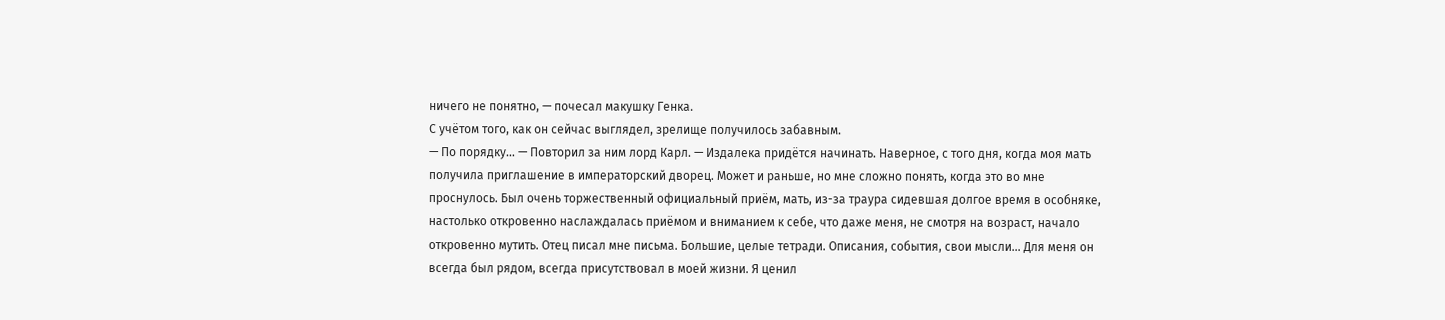ничего не понятно, — почесал макушку Генка.
С учётом того, как он сейчас выглядел, зрелище получилось забавным.
— По порядку… — Повторил за ним лорд Карл. — Издалека придётся начинать. Наверное, с того дня, когда моя мать получила приглашение в императорский дворец. Может и раньше, но мне сложно понять, когда это во мне проснулось. Был очень торжественный официальный приём, мать, из-за траура сидевшая долгое время в особняке, настолько откровенно наслаждалась приёмом и вниманием к себе, что даже меня, не смотря на возраст, начало откровенно мутить. Отец писал мне письма. Большие, целые тетради. Описания, события, свои мысли… Для меня он всегда был рядом, всегда присутствовал в моей жизни. Я ценил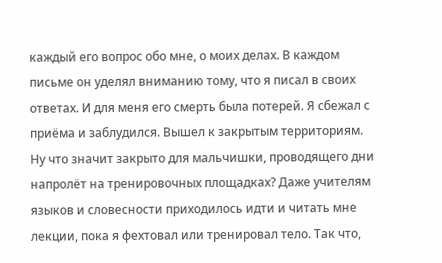каждый его вопрос обо мне, о моих делах. В каждом письме он уделял вниманию тому, что я писал в своих ответах. И для меня его смерть была потерей. Я сбежал с приёма и заблудился. Вышел к закрытым территориям. Ну что значит закрыто для мальчишки, проводящего дни напролёт на тренировочных площадках? Даже учителям языков и словесности приходилось идти и читать мне лекции, пока я фехтовал или тренировал тело. Так что,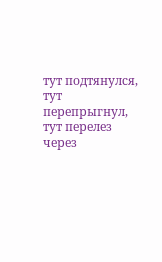тут подтянулся, тут перепрыгнул, тут перелез через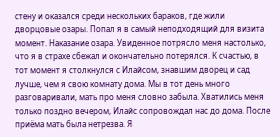стену и оказался среди нескольких бараков, где жили дворцовые озары. Попал я в самый неподходящий для визита момент. Наказание озара. Увиденное потрясло меня настолько, что я в страхе сбежал и окончательно потерялся. К счастью, в тот момент я столкнулся с Илайсом, знавшим дворец и сад лучше, чем я свою комнату дома. Мы в тот день много разговаривали, мать про меня словно забыла. Хватились меня только поздно вечером, Илайс сопровождал нас до дома. После приёма мать была нетрезва. Я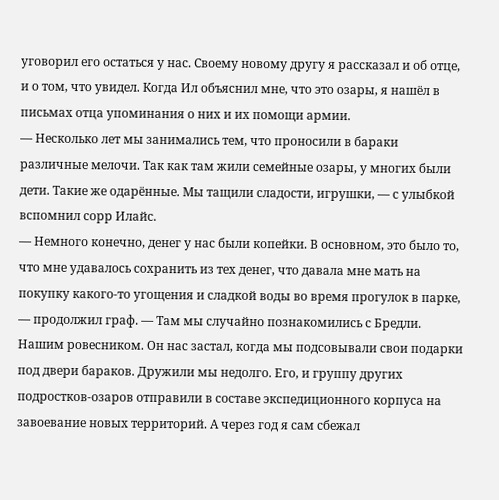уговорил его остаться у нас. Своему новому другу я рассказал и об отце, и о том, что увидел. Когда Ил объяснил мне, что это озары, я нашёл в письмах отца упоминания о них и их помощи армии.
— Несколько лет мы занимались тем, что проносили в бараки различные мелочи. Так как там жили семейные озары, у многих были дети. Такие же одарённые. Мы тащили сладости, игрушки, — с улыбкой вспомнил сорр Илайс.
— Немного конечно, денег у нас были копейки. В основном, это было то, что мне удавалось сохранить из тех денег, что давала мне мать на покупку какого-то угощения и сладкой воды во время прогулок в парке, — продолжил граф. — Там мы случайно познакомились с Бредли. Нашим ровесником. Он нас застал, когда мы подсовывали свои подарки под двери бараков. Дружили мы недолго. Его, и группу других подростков-озаров отправили в составе экспедиционного корпуса на завоевание новых территорий. А через год я сам сбежал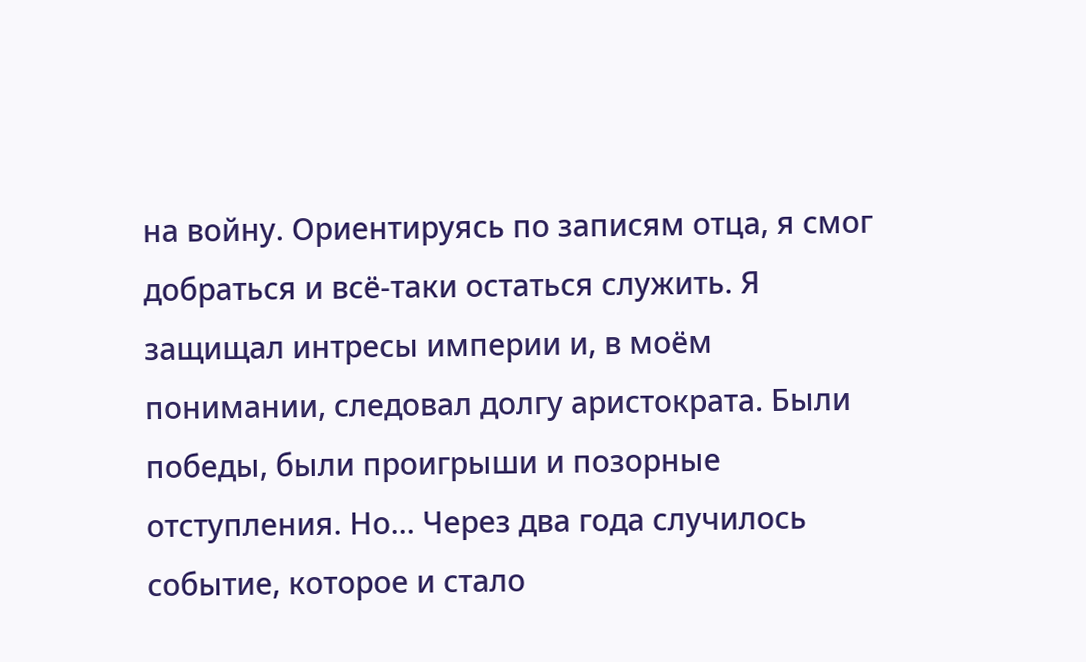на войну. Ориентируясь по записям отца, я смог добраться и всё-таки остаться служить. Я защищал интресы империи и, в моём понимании, следовал долгу аристократа. Были победы, были проигрыши и позорные отступления. Но… Через два года случилось событие, которое и стало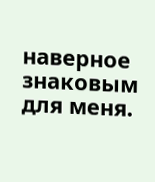наверное знаковым для меня.